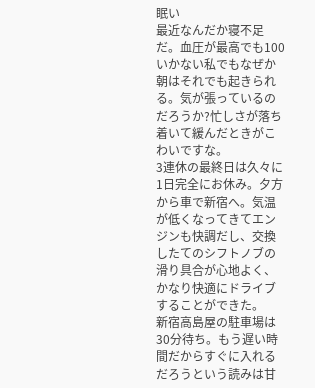眠い
最近なんだか寝不足だ。血圧が最高でも100いかない私でもなぜか朝はそれでも起きられる。気が張っているのだろうか?忙しさが落ち着いて緩んだときがこわいですな。
3連休の最終日は久々に1日完全にお休み。夕方から車で新宿へ。気温が低くなってきてエンジンも快調だし、交換したてのシフトノブの滑り具合が心地よく、かなり快適にドライブすることができた。
新宿高島屋の駐車場は30分待ち。もう遅い時間だからすぐに入れるだろうという読みは甘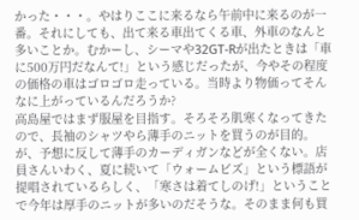かった・・・。やはりここに来るなら午前中に来るのが一番。それにしても、出て来る車出てくる車、外車のなんと多いことか。むかーし、シーマや32GT-Rが出たときは「車に500万円だなんて!」という感じだったが、今やその程度の価格の車はゴロゴロ走っている。当時より物価ってそんなに上がっているんだろうか?
高島屋ではまず服屋を目指す。そろそろ肌寒くなってきたので、長袖のシャツやら薄手のニットを買うのが目的。が、予想に反して薄手のカーディガンなどが全くない。店員さんいわく、夏に続いて「ウォームビズ」という標語が提唱されているらしく、「寒さは着てしのげ!」ということで今年は厚手のニットが多いのだそうな。そのまま何も買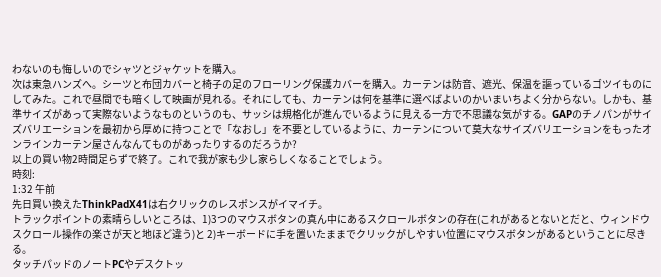わないのも悔しいのでシャツとジャケットを購入。
次は東急ハンズへ。シーツと布団カバーと椅子の足のフローリング保護カバーを購入。カーテンは防音、遮光、保温を謳っているゴツイものにしてみた。これで昼間でも暗くして映画が見れる。それにしても、カーテンは何を基準に選べばよいのかいまいちよく分からない。しかも、基準サイズがあって実際ないようなものというのも、サッシは規格化が進んでいるように見える一方で不思議な気がする。GAPのチノパンがサイズバリエーションを最初から厚めに持つことで「なおし」を不要としているように、カーテンについて莫大なサイズバリエーションをもったオンラインカーテン屋さんなんてものがあったりするのだろうか?
以上の買い物2時間足らずで終了。これで我が家も少し家らしくなることでしょう。
時刻:
1:32 午前
先日買い換えたThinkPadX41は右クリックのレスポンスがイマイチ。
トラックポイントの素晴らしいところは、1)3つのマウスボタンの真ん中にあるスクロールボタンの存在(これがあるとないとだと、ウィンドウスクロール操作の楽さが天と地ほど違う)と 2)キーボードに手を置いたままでクリックがしやすい位置にマウスボタンがあるということに尽きる。
タッチパッドのノートPCやデスクトッ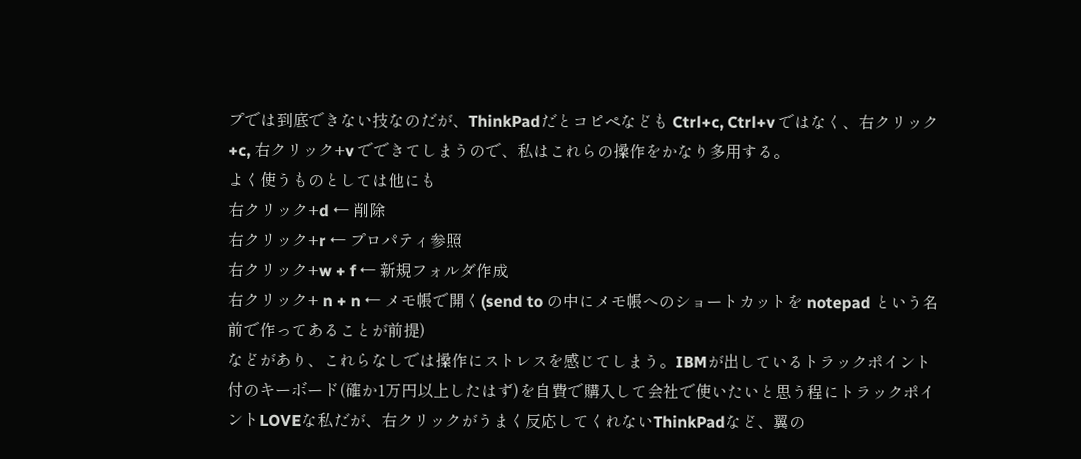プでは到底できない技なのだが、ThinkPadだとコピペなども Ctrl+c, Ctrl+v ではなく、右クリック+c, 右クリック+v でできてしまうので、私はこれらの操作をかなり多用する。
よく使うものとしては他にも
右クリック+d ← 削除
右クリック+r ← プロパティ参照
右クリック+w + f ← 新規フォルダ作成
右クリック+ n + n ← メモ帳で開く(send to の中にメモ帳へのショートカットを notepad という名前で作ってあることが前提)
などがあり、これらなしでは操作にストレスを感じてしまう。IBMが出しているトラックポイント付のキーボード(確か1万円以上したはず)を自費で購入して会社で使いたいと思う程にトラックポイントLOVEな私だが、右クリックがうまく反応してくれないThinkPadなど、翼の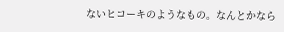ないヒコーキのようなもの。なんとかなら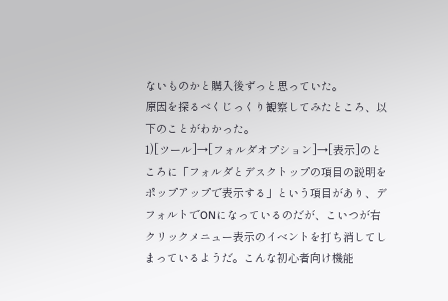ないものかと購入後ずっと思っていた。
原因を探るべくじっくり観察してみたところ、以下のことがわかった。
1)[ツール]→[フォルダオプション]→[表示]のところに「フォルダとデスクトップの項目の説明をポップアップで表示する」という項目があり、デフォルトでONになっているのだが、こいつが右クリックメニュー表示のイベントを打ち消してしまっているようだ。こんな初心者向け機能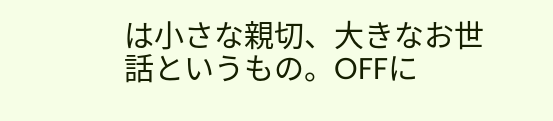は小さな親切、大きなお世話というもの。OFFに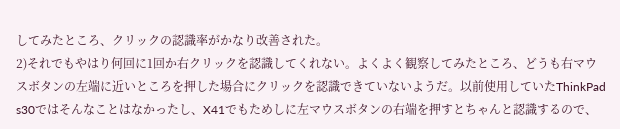してみたところ、クリックの認識率がかなり改善された。
2)それでもやはり何回に1回か右クリックを認識してくれない。よくよく観察してみたところ、どうも右マウスボタンの左端に近いところを押した場合にクリックを認識できていないようだ。以前使用していたThinkPad s30ではそんなことはなかったし、X41でもためしに左マウスボタンの右端を押すとちゃんと認識するので、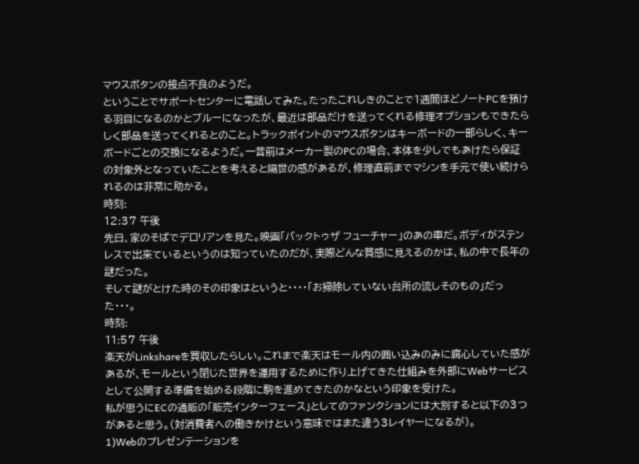マウスボタンの接点不良のようだ。
ということでサポートセンターに電話してみた。たったこれしきのことで1週間ほどノートPCを預ける羽目になるのかとブルーになったが、最近は部品だけを送ってくれる修理オプションもできたらしく部品を送ってくれるとのこと。トラックポイントのマウスボタンはキーボードの一部らしく、キーボードごとの交換になるようだ。一昔前はメーカー製のPCの場合、本体を少しでもあけたら保証の対象外となっていたことを考えると隔世の感があるが、修理直前までマシンを手元で使い続けられるのは非常に助かる。
時刻:
12:37 午後
先日、家のそばでデロリアンを見た。映画「バックトゥザ フューチャー」のあの車だ。ボディがステンレスで出来ているというのは知っていたのだが、実際どんな質感に見えるのかは、私の中で長年の謎だった。
そして謎がとけた時のその印象はというと・・・・「お掃除していない台所の流しそのもの」だった・・・。
時刻:
11:57 午後
楽天がLinkshareを買収したらしい。これまで楽天はモール内の囲い込みのみに腐心していた感があるが、モールという閉じた世界を運用するために作り上げてきた仕組みを外部にWebサービスとして公開する準備を始める段階に駒を進めてきたのかなという印象を受けた。
私が思うにECの通販の「販売インターフェース」としてのファンクションには大別すると以下の3つがあると思う。(対消費者への働きかけという意味ではまた違う3レイヤーになるが)。
1)Webのプレゼンテーションを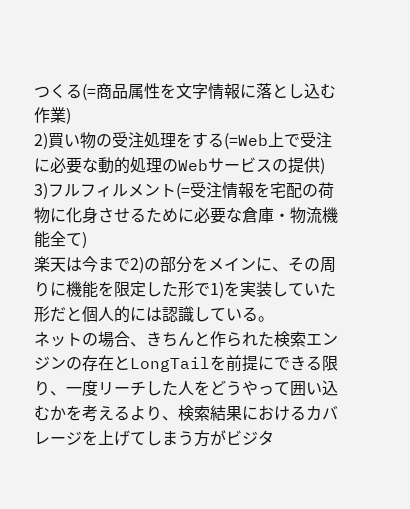つくる(=商品属性を文字情報に落とし込む作業)
2)買い物の受注処理をする(=Web上で受注に必要な動的処理のWebサービスの提供)
3)フルフィルメント(=受注情報を宅配の荷物に化身させるために必要な倉庫・物流機能全て)
楽天は今まで2)の部分をメインに、その周りに機能を限定した形で1)を実装していた形だと個人的には認識している。
ネットの場合、きちんと作られた検索エンジンの存在とLongTailを前提にできる限り、一度リーチした人をどうやって囲い込むかを考えるより、検索結果におけるカバレージを上げてしまう方がビジタ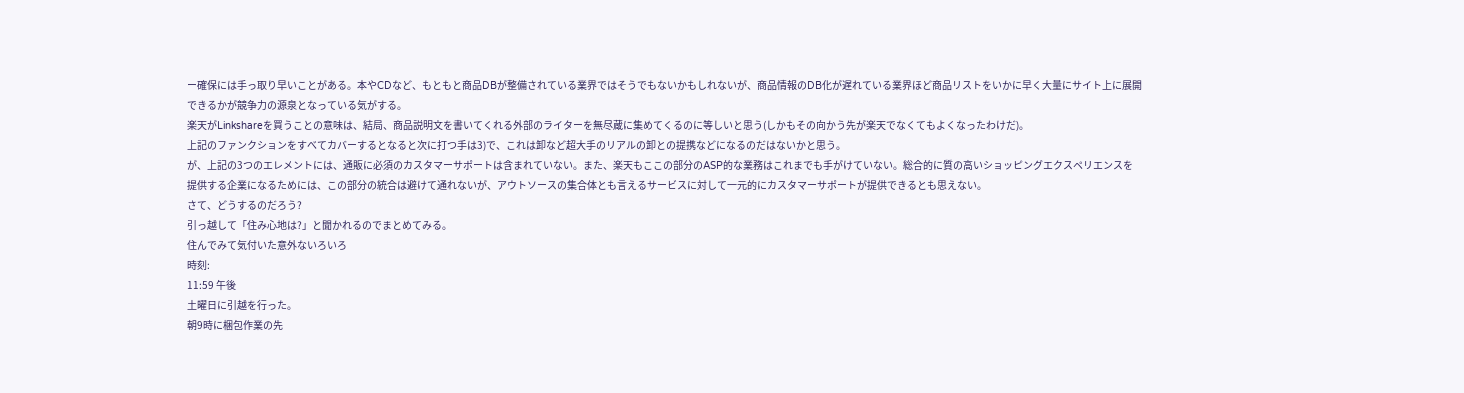ー確保には手っ取り早いことがある。本やCDなど、もともと商品DBが整備されている業界ではそうでもないかもしれないが、商品情報のDB化が遅れている業界ほど商品リストをいかに早く大量にサイト上に展開できるかが競争力の源泉となっている気がする。
楽天がLinkshareを買うことの意味は、結局、商品説明文を書いてくれる外部のライターを無尽蔵に集めてくるのに等しいと思う(しかもその向かう先が楽天でなくてもよくなったわけだ)。
上記のファンクションをすべてカバーするとなると次に打つ手は3)で、これは卸など超大手のリアルの卸との提携などになるのだはないかと思う。
が、上記の3つのエレメントには、通販に必須のカスタマーサポートは含まれていない。また、楽天もここの部分のASP的な業務はこれまでも手がけていない。総合的に質の高いショッピングエクスペリエンスを提供する企業になるためには、この部分の統合は避けて通れないが、アウトソースの集合体とも言えるサービスに対して一元的にカスタマーサポートが提供できるとも思えない。
さて、どうするのだろう?
引っ越して「住み心地は?」と聞かれるのでまとめてみる。
住んでみて気付いた意外ないろいろ
時刻:
11:59 午後
土曜日に引越を行った。
朝9時に梱包作業の先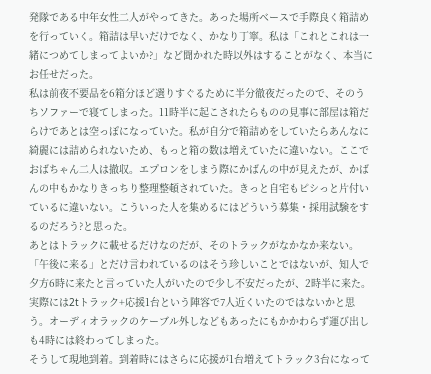発隊である中年女性二人がやってきた。あった場所ベースで手際良く箱詰めを行っていく。箱詰は早いだけでなく、かなり丁寧。私は「これとこれは一緒につめてしまってよいか?」など聞かれた時以外はすることがなく、本当にお任せだった。
私は前夜不要品を6箱分ほど選りすぐるために半分徹夜だったので、そのうちソファーで寝てしまった。11時半に起こされたらものの見事に部屋は箱だらけであとは空っぽになっていた。私が自分で箱詰めをしていたらあんなに綺麗には詰められないため、もっと箱の数は増えていたに違いない。ここでおばちゃん二人は撤収。エプロンをしまう際にかばんの中が見えたが、かばんの中もかなりきっちり整理整頓されていた。きっと自宅もピシっと片付いているに違いない。こういった人を集めるにはどういう募集・採用試験をするのだろう?と思った。
あとはトラックに載せるだけなのだが、そのトラックがなかなか来ない。「午後に来る」とだけ言われているのはそう珍しいことではないが、知人で夕方6時に来たと言っていた人がいたので少し不安だったが、2時半に来た。実際には2tトラック+応援1台という陣容で7人近くいたのではないかと思う。オーディオラックのケーブル外しなどもあったにもかかわらず運び出しも4時には終わってしまった。
そうして現地到着。到着時にはさらに応援が1台増えてトラック3台になって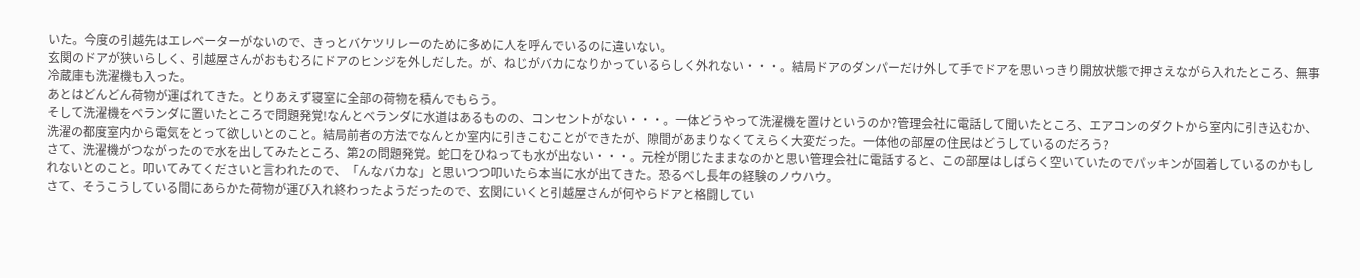いた。今度の引越先はエレベーターがないので、きっとバケツリレーのために多めに人を呼んでいるのに違いない。
玄関のドアが狭いらしく、引越屋さんがおもむろにドアのヒンジを外しだした。が、ねじがバカになりかっているらしく外れない・・・。結局ドアのダンパーだけ外して手でドアを思いっきり開放状態で押さえながら入れたところ、無事冷蔵庫も洗濯機も入った。
あとはどんどん荷物が運ばれてきた。とりあえず寝室に全部の荷物を積んでもらう。
そして洗濯機をベランダに置いたところで問題発覚!なんとベランダに水道はあるものの、コンセントがない・・・。一体どうやって洗濯機を置けというのか?管理会社に電話して聞いたところ、エアコンのダクトから室内に引き込むか、洗濯の都度室内から電気をとって欲しいとのこと。結局前者の方法でなんとか室内に引きこむことができたが、隙間があまりなくてえらく大変だった。一体他の部屋の住民はどうしているのだろう?
さて、洗濯機がつながったので水を出してみたところ、第2の問題発覚。蛇口をひねっても水が出ない・・・。元栓が閉じたままなのかと思い管理会社に電話すると、この部屋はしばらく空いていたのでパッキンが固着しているのかもしれないとのこと。叩いてみてくださいと言われたので、「んなバカな」と思いつつ叩いたら本当に水が出てきた。恐るべし長年の経験のノウハウ。
さて、そうこうしている間にあらかた荷物が運び入れ終わったようだったので、玄関にいくと引越屋さんが何やらドアと格闘してい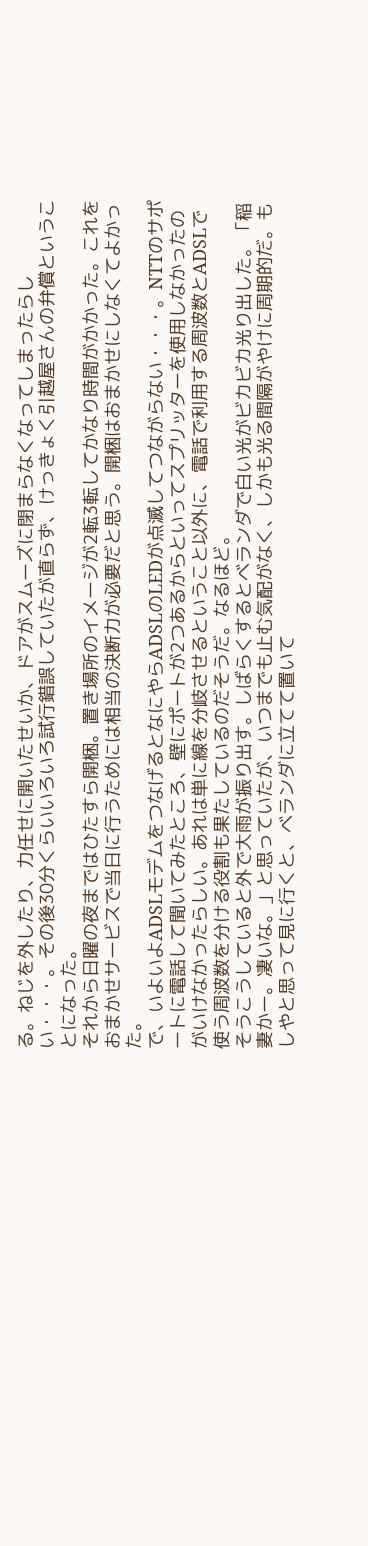る。ねじを外したり、力任せに開いたせいか、ドアがスムーズに閉まらなくなってしまったらしい・・・。その後30分くらいいろいろ試行錯誤していたが直らず、けっきょく引越屋さんの弁償ということになった。
それから日曜の夜まではひたすら開梱。置き場所のイメージが2転3転してかなり時間がかかった。これをおまかせサービスで当日に行うためには相当の決断力が必要だと思う。開梱はおまかせにしなくてよかった。
で、いよいよADSLモデムをつなげるとなにやらADSLのLEDが点滅してつながらない・・・。NTTのサポートに電話して聞いてみたところ、壁にポートが2つあるからといってスプリッターを使用しなかったのがいけなかったらしい。あれは単に線を分岐させるということ以外に、電話で利用する周波数とADSLで使う周波数を分ける役割も果たしているのだそうだ。なるほど。
そうこうしていると外で大雨が振り出す。しばらくするとベランダで白い光がビカビカ光り出した。「稲妻かー。凄いな。」と思っていたが、いつまでも止む気配がなく、しかも光る間隔がやけに周期的だ。もしやと思って見に行くと、ベランダに立てて置いて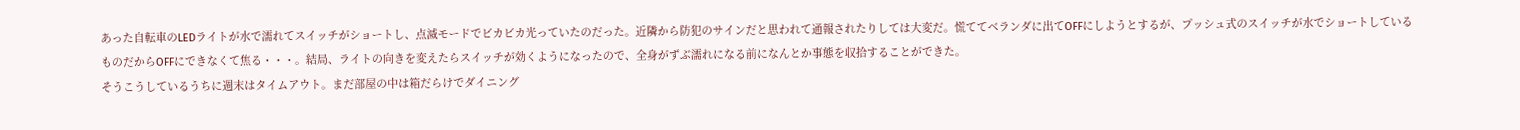あった自転車のLEDライトが水で濡れてスイッチがショートし、点滅モードでビカビカ光っていたのだった。近隣から防犯のサインだと思われて通報されたりしては大変だ。慌ててベランダに出てOFFにしようとするが、プッシュ式のスイッチが水でショートしているものだからOFFにできなくて焦る・・・。結局、ライトの向きを変えたらスイッチが効くようになったので、全身がずぶ濡れになる前になんとか事態を収拾することができた。
そうこうしているうちに週末はタイムアウト。まだ部屋の中は箱だらけでダイニング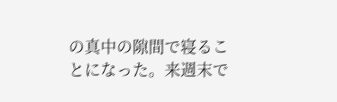の真中の隙間で寝ることになった。来週末で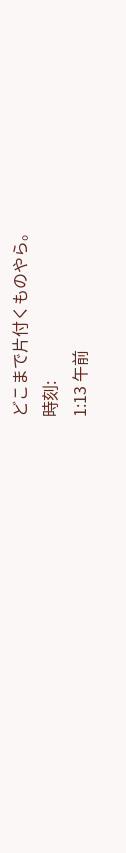どこまで片付くものやら。
時刻:
1:13 午前